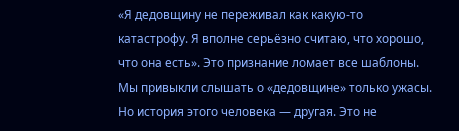«Я дедовщину не переживал как какую-то катастрофу. Я вполне серьёзно считаю, что хорошо, что она есть». Это признание ломает все шаблоны. Мы привыкли слышать о «дедовщине» только ужасы. Но история этого человека — другая. Это не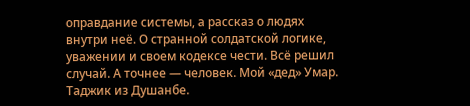оправдание системы, а рассказ о людях внутри неё. О странной солдатской логике, уважении и своем кодексе чести. Всё решил случай. А точнее — человек. Мой «дед» Умар. Таджик из Душанбе.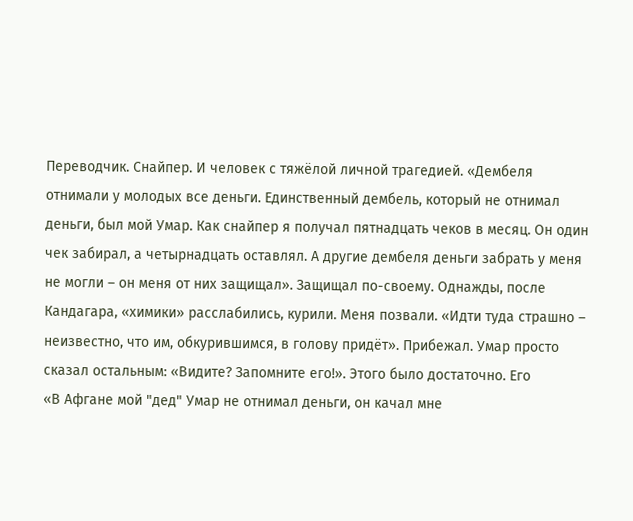Переводчик. Снайпер. И человек с тяжёлой личной трагедией. «Дембеля отнимали у молодых все деньги. Единственный дембель, который не отнимал деньги, был мой Умар. Как снайпер я получал пятнадцать чеков в месяц. Он один чек забирал, а четырнадцать оставлял. А другие дембеля деньги забрать у меня не могли – он меня от них защищал». Защищал по-своему. Однажды, после Кандагара, «химики» расслабились, курили. Меня позвали. «Идти туда страшно – неизвестно, что им, обкурившимся, в голову придёт». Прибежал. Умар просто сказал остальным: «Видите? Запомните его!». Этого было достаточно. Его
«В Афгане мой "дед" Умар не отнимал деньги, он качал мне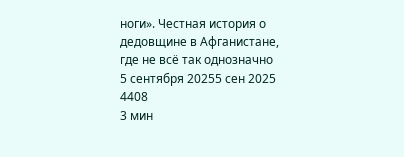ноги». Честная история о дедовщине в Афганистане, где не всё так однозначно
5 сентября 20255 сен 2025
4408
3 мин